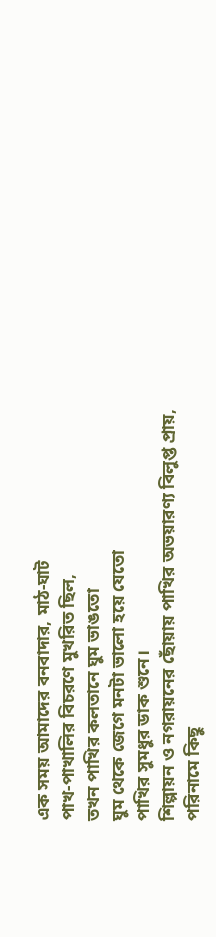এক সময় আমাদের বনবাদার, মাঠ-ঘাট
পাখ-পাখালির বিচরণে মুখরিত ছিল,
তখন পাখির কলতানে ঘুম ভাঙতো
ঘুম থেকে জেগে মনটা ভালো হয়ে যেতো
পাখির সুমধুর ডাক শুনে।
শিল্পায়ন ও নগরায়নের ছোঁয়ায় পাখির অভয়ারণ্য বিলুপ্ত প্রায়,
পরিনামে কিছু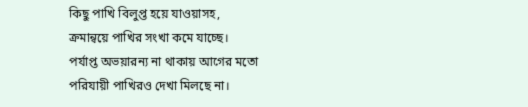কিছু পাখি বিলুপ্ত হয়ে যাওয়াসহ,
ক্রমান্বয়ে পাখির সংখা কমে যাচ্ছে।
পর্যাপ্ত অভয়ারন্য না থাকায় আগের মতো
পরিযায়ী পাখিরও দেখা মিলছে না।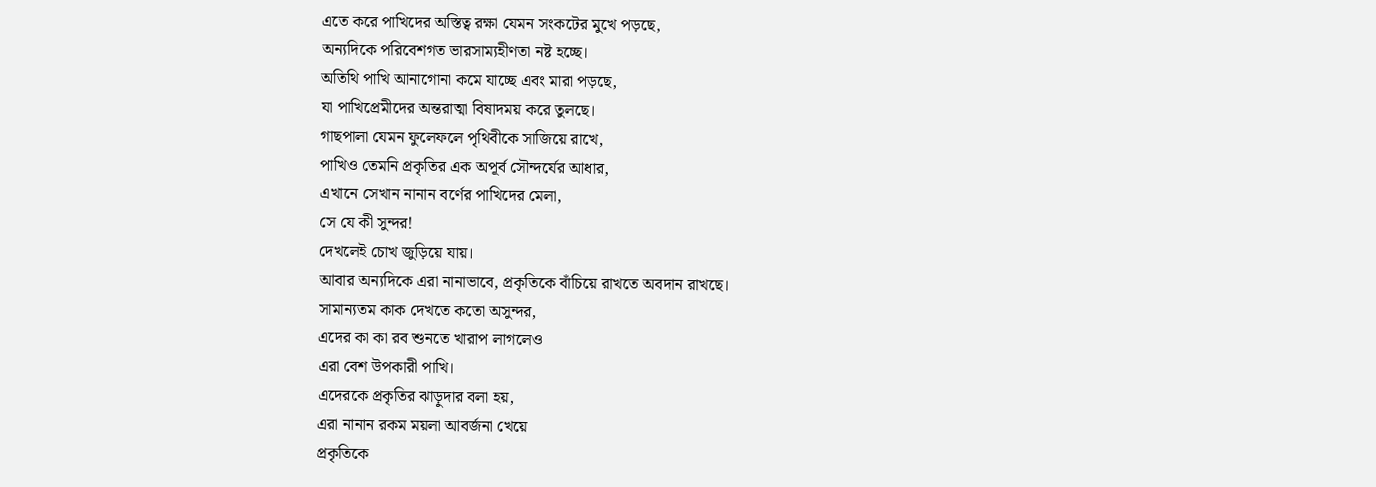এতে করে পাখিদের অস্তিত্ব রক্ষা যেমন সংকটের মুখে পড়ছে,
অন্যদিকে পরিবেশগত ভারসাম্যহীণতা নষ্ট হচ্ছে।
অতিথি পাখি আনাগোনা কমে যাচ্ছে এবং মারা পড়ছে,
যা পাখিপ্রেমীদের অন্তরাত্মা বিষাদময় করে তুলছে।
গাছপালা যেমন ফুলেফলে পৃথিবীকে সাজিয়ে রাখে,
পাখিও তেমনি প্রকৃতির এক অপূর্ব সৌন্দর্যের আধার,
এখানে সেখান নানান বর্ণের পাখিদের মেলা,
সে যে কী সুন্দর!
দেখলেই চোখ জুড়িয়ে যায়।
আবার অন্যদিকে এরা নানাভাবে, প্রকৃতিকে বাঁচিয়ে রাখতে অবদান রাখছে।
সামান্যতম কাক দেখতে কতো অসুন্দর,
এদের কা কা রব শুনতে খারাপ লাগলেও
এরা বেশ উপকারী পাখি।
এদেরকে প্রকৃতির ঝাড়ুদার বলা হয়,
এরা নানান রকম ময়লা আবর্জনা খেয়ে
প্রকৃতিকে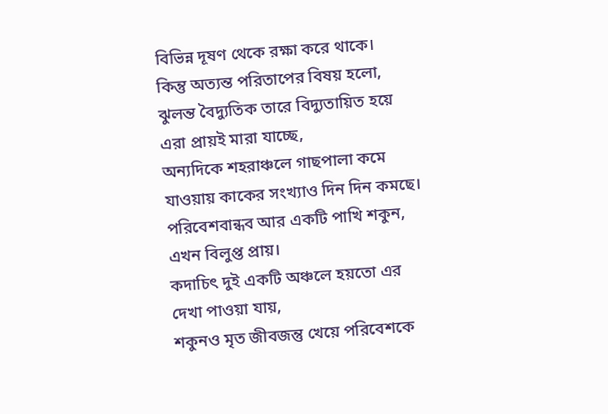বিভিন্ন দূষণ থেকে রক্ষা করে থাকে।
কিন্তু অত্যন্ত পরিতাপের বিষয় হলো,
ঝুলন্ত বৈদ্যুতিক তারে বিদ্যুতায়িত হয়ে এরা প্রায়ই মারা যাচ্ছে,
অন্যদিকে শহরাঞ্চলে গাছপালা কমে যাওয়ায় কাকের সংখ্যাও দিন দিন কমছে।
পরিবেশবান্ধব আর একটি পাখি শকুন,
এখন বিলুপ্ত প্রায়।
কদাচিৎ দুই একটি অঞ্চলে হয়তো এর দেখা পাওয়া যায়,
শকুনও মৃত জীবজন্তু খেয়ে পরিবেশকে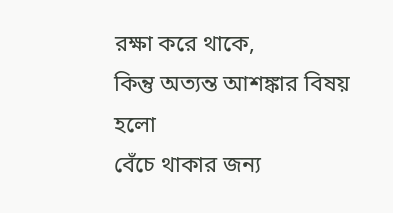রক্ষা করে থাকে,
কিন্তু অত্যন্ত আশঙ্কার বিষয় হলো
বেঁচে থাকার জন্য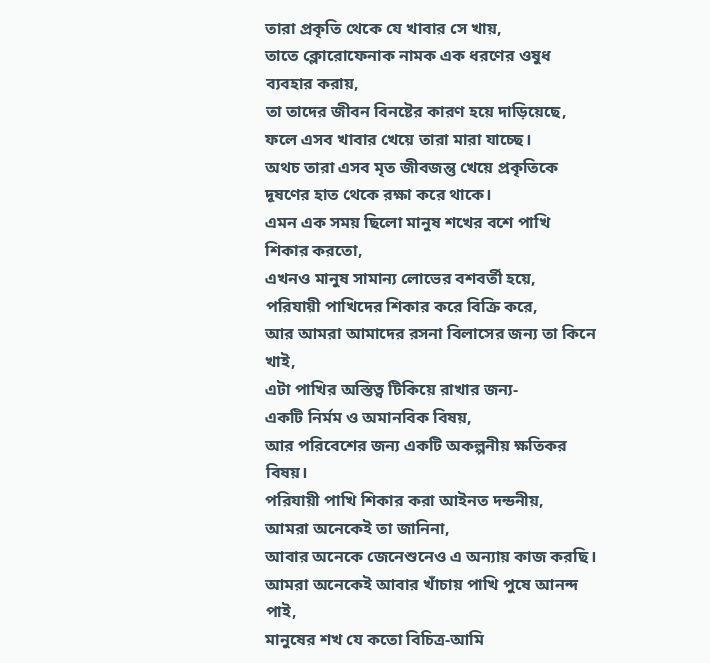তারা প্রকৃতি থেকে যে খাবার সে খায়,
তাতে ক্লোরোফেনাক নামক এক ধরণের ওষুধ ব্যবহার করায়,
তা তাদের জীবন বিনষ্টের কারণ হয়ে দাড়িয়েছে,
ফলে এসব খাবার খেয়ে তারা মারা যাচ্ছে।
অথচ তারা এসব মৃত জীবজন্তু খেয়ে প্রকৃতিকে দূষণের হাত থেকে রক্ষা করে থাকে।
এমন এক সময় ছিলো মানুষ শখের বশে পাখি শিকার করতো,
এখনও মানুষ সামান্য লোভের বশবর্তী হয়ে,
পরিযায়ী পাখিদের শিকার করে বিক্রি করে,
আর আমরা আমাদের রসনা বিলাসের জন্য তা কিনে খাই,
এটা পাখির অস্তিত্ব টিকিয়ে রাখার জন্য-
একটি নির্মম ও অমানবিক বিষয়,
আর পরিবেশের জন্য একটি অকল্পনীয় ক্ষতিকর বিষয়।
পরিযায়ী পাখি শিকার করা আইনত দন্ডনীয়,
আমরা অনেকেই তা জানিনা,
আবার অনেকে জেনেশুনেও এ অন্যায় কাজ করছি।
আমরা অনেকেই আবার খাঁচায় পাখি পুষে আনন্দ পাই,
মানুষের শখ যে কতো বিচিত্র-আমি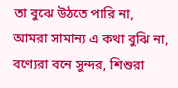তা বুঝে উঠতে পারি না,
আমরা সামান্য এ কথা বুঝি না,
বণ্যেরা বনে সুন্দর, শিশুরা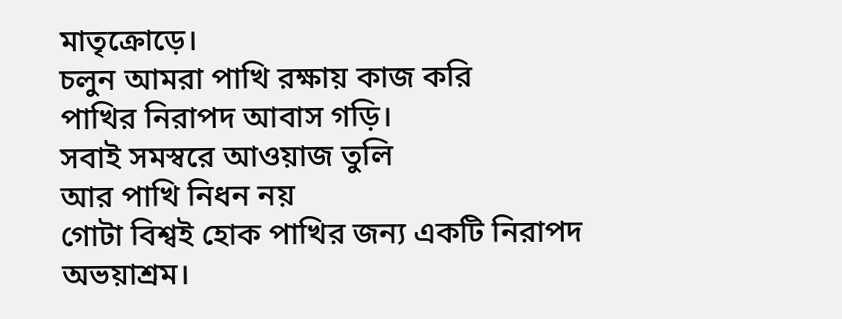মাতৃক্রোড়ে।
চলুন আমরা পাখি রক্ষায় কাজ করি
পাখির নিরাপদ আবাস গড়ি।
সবাই সমস্বরে আওয়াজ তুলি
আর পাখি নিধন নয়
গোটা বিশ্বই হোক পাখির জন্য একটি নিরাপদ অভয়াশ্রম।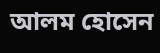আলম হোসেন